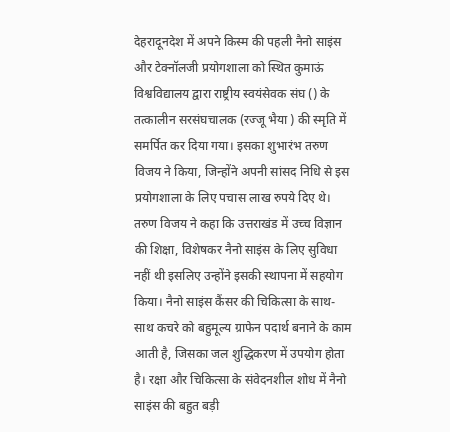देहरादूनदेश में अपने किस्म की पहली नैनो साइंस और टेक्नॉलजी प्रयोगशाला को स्थित कुमाऊं विश्वविद्यालय द्वारा राष्ट्रीय स्वयंसेवक संघ () के तत्कालीन सरसंघचालक (रज्जू भैया ) की स्मृति में समर्पित कर दिया गया। इसका शुभारंभ तरुण विजय ने किया, जिन्होंने अपनी सांसद निधि से इस प्रयोगशाला के लिए पचास लाख रुपये दिए थे। तरुण विजय ने कहा कि उत्तराखंड में उच्च विज्ञान की शिक्षा, विशेषकर नैनो साइंस के लिए सुविधा नहीं थी इसलिए उन्होंने इसकी स्थापना में सहयोग किया। नैनो साइंस कैंसर की चिकित्सा के साथ-साथ कचरे को बहुमूल्य ग्राफेन पदार्थ बनाने के काम आती है, जिसका जल शुद्धिकरण में उपयोग होता है। रक्षा और चिकित्सा के संवेदनशील शोध में नैनो साइंस की बहुत बड़ी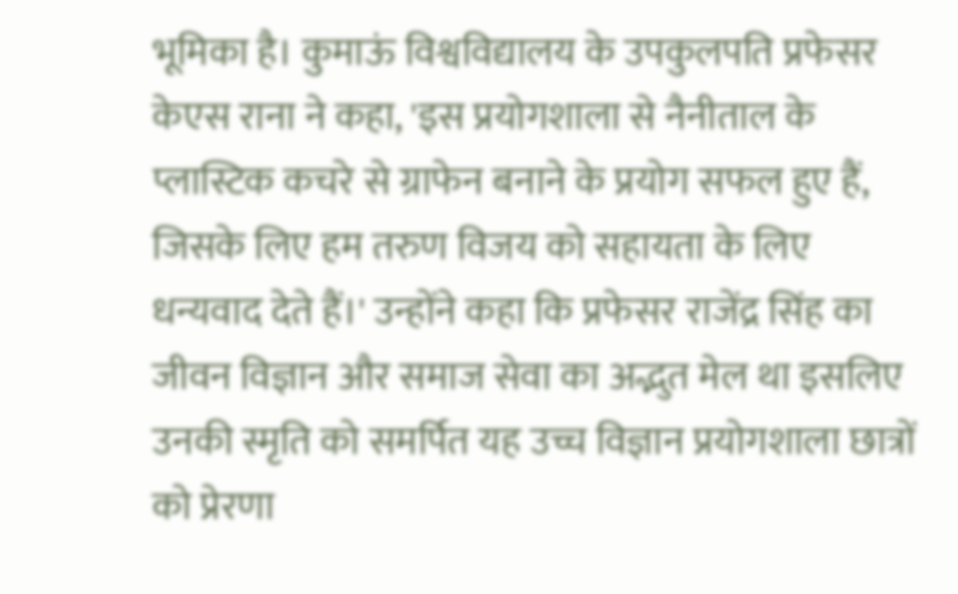भूमिका है। कुमाऊं विश्वविद्यालय के उपकुलपति प्रफेसर केएस राना ने कहा, 'इस प्रयोगशाला से नैनीताल के प्लास्टिक कचरे से ग्राफेन बनाने के प्रयोग सफल हुए हैं, जिसके लिए हम तरुण विजय को सहायता के लिए धन्यवाद देते हैं।' उन्होंने कहा कि प्रफेसर राजेंद्र सिंह का जीवन विज्ञान और समाज सेवा का अद्भुत मेल था इसलिए उनकी स्मृति को समर्पित यह उच्च विज्ञान प्रयोगशाला छात्रों को प्रेरणा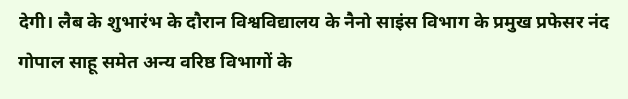देगी। लैब के शुभारंभ के दौरान विश्वविद्यालय के नैनो साइंस विभाग के प्रमुख प्रफेसर नंद गोपाल साहू समेत अन्य वरिष्ठ विभागों के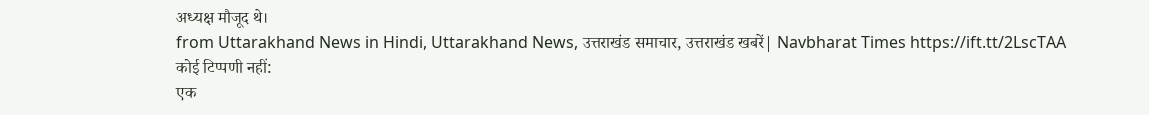अध्यक्ष मौजूद थे।
from Uttarakhand News in Hindi, Uttarakhand News, उत्तराखंड समाचार, उत्तराखंड खबरें| Navbharat Times https://ift.tt/2LscTAA
कोई टिप्पणी नहीं:
एक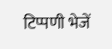टिप्पणी भेजें